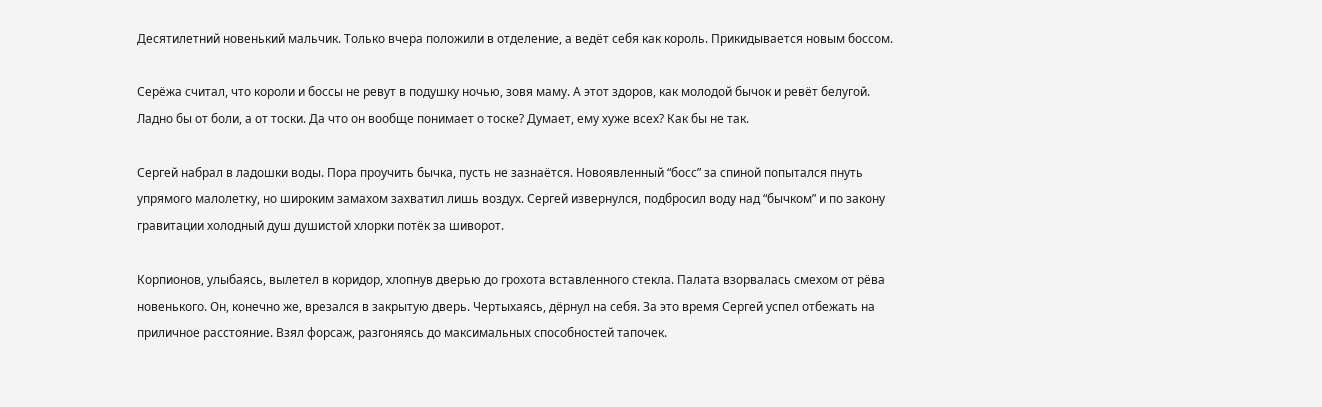Десятилетний новенький мальчик. Только вчера положили в отделение, а ведёт себя как король. Прикидывается новым боссом.

Серёжа считал, что короли и боссы не ревут в подушку ночью, зовя маму. А этот здоров, как молодой бычок и ревёт белугой. Ладно бы от боли, а от тоски. Да что он вообще понимает о тоске? Думает, ему хуже всех? Как бы не так.

Сергей набрал в ладошки воды. Пора проучить бычка, пусть не зазнаётся. Новоявленный “босс” за спиной попытался пнуть упрямого малолетку, но широким замахом захватил лишь воздух. Сергей извернулся, подбросил воду над “бычком” и по закону гравитации холодный душ душистой хлорки потёк за шиворот.

Корпионов, улыбаясь, вылетел в коридор, хлопнув дверью до грохота вставленного стекла. Палата взорвалась смехом от рёва новенького. Он, конечно же, врезался в закрытую дверь. Чертыхаясь, дёрнул на себя. За это время Сергей успел отбежать на приличное расстояние. Взял форсаж, разгоняясь до максимальных способностей тапочек.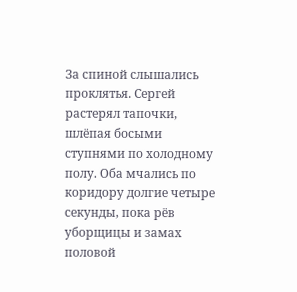За спиной слышались проклятья. Сергей растерял тапочки, шлёпая босыми ступнями по холодному полу. Оба мчались по коридору долгие четыре секунды, пока рёв уборщицы и замах половой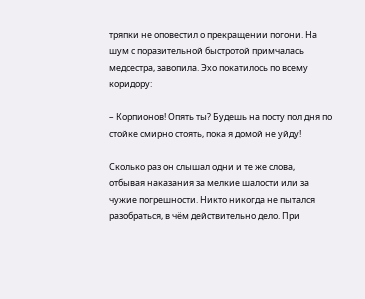тряпки не оповестил о прекращении погони. На шум с поразительной быстротой примчалась медсестра, завопила. Эхо покатилось по всему коридору:

– Корпионов! Опять ты? Будешь на посту пол дня по стойке смирно стоять, пока я домой не уйду!

Сколько раз он слышал одни и те же слова, отбывая наказания за мелкие шалости или за чужие погрешности. Никто никогда не пытался разобраться, в чём действительно дело. При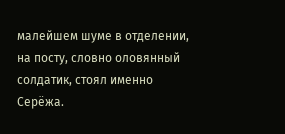малейшем шуме в отделении, на посту, словно оловянный солдатик, стоял именно Серёжа.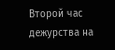Второй час дежурства на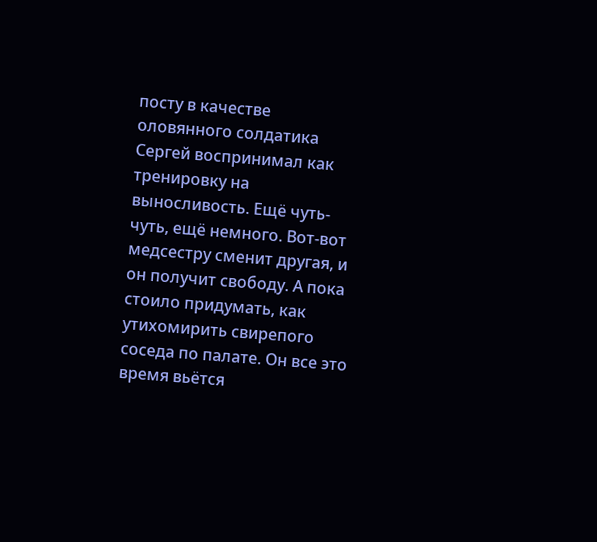посту в качестве оловянного солдатика Сергей воспринимал как тренировку на выносливость. Ещё чуть-чуть, ещё немного. Вот-вот медсестру сменит другая, и он получит свободу. А пока стоило придумать, как утихомирить свирепого соседа по палате. Он все это время вьётся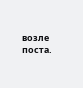возле поста.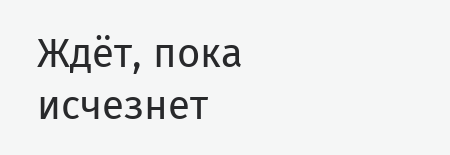Ждёт, пока исчезнет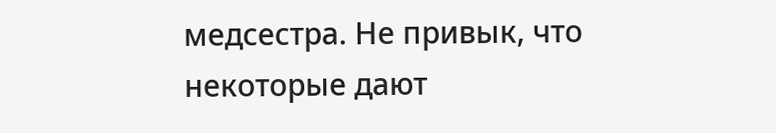медсестра. Не привык, что некоторые дают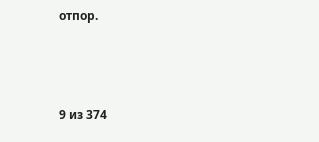отпор.



9 из 374